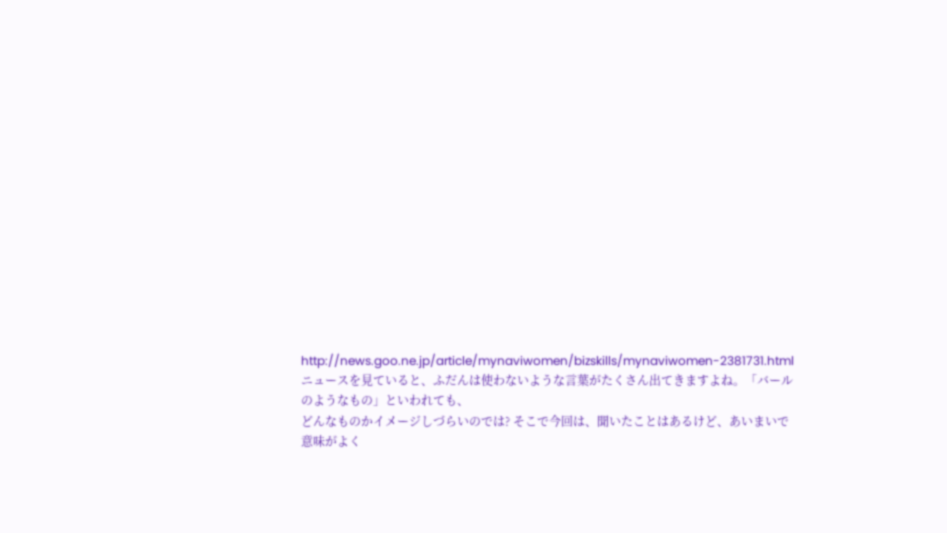http://news.goo.ne.jp/article/mynaviwomen/bizskills/mynaviwomen-2381731.html
ニュースを見ていると、ふだんは使わないような言葉がたくさん出てきますよね。「バールのようなもの」といわれても、
どんなものかイメージしづらいのでは? そこで今回は、聞いたことはあるけど、あいまいで意味がよく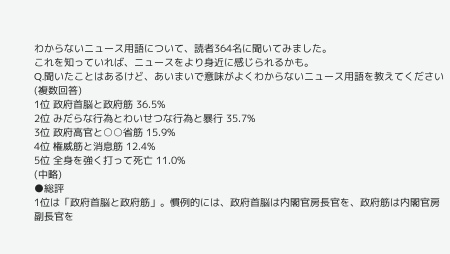わからないニュース用語について、読者364名に聞いてみました。
これを知っていれば、ニュースをより身近に感じられるかも。
Q.聞いたことはあるけど、あいまいで意味がよくわからないニュース用語を教えてください(複数回答)
1位 政府首脳と政府筋 36.5%
2位 みだらな行為とわいせつな行為と暴行 35.7%
3位 政府高官と○○省筋 15.9%
4位 権威筋と消息筋 12.4%
5位 全身を強く打って死亡 11.0%
(中略)
●総評
1位は「政府首脳と政府筋」。慣例的には、政府首脳は内閣官房長官を、政府筋は内閣官房副長官を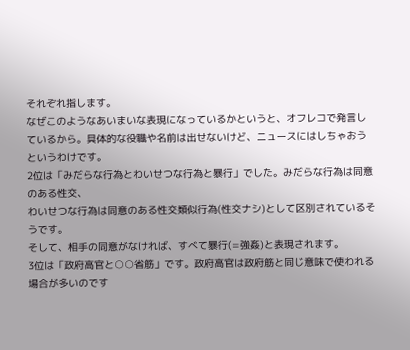それぞれ指します。
なぜこのようなあいまいな表現になっているかというと、オフレコで発言しているから。具体的な役職や名前は出せないけど、ニュースにはしちゃおうというわけです。
2位は「みだらな行為とわいせつな行為と暴行」でした。みだらな行為は同意のある性交、
わいせつな行為は同意のある性交類似行為(性交ナシ)として区別されているそうです。
そして、相手の同意がなければ、すべて暴行(=強姦)と表現されます。
3位は「政府高官と○○省筋」です。政府高官は政府筋と同じ意味で使われる場合が多いのです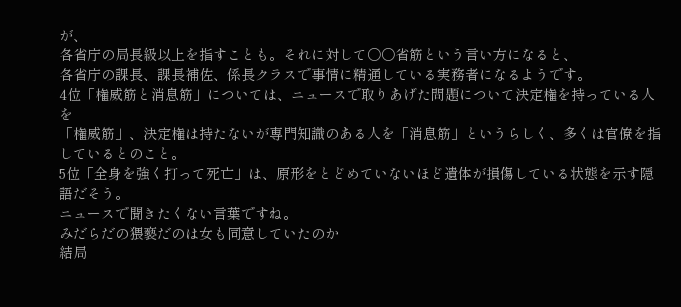が、
各省庁の局長級以上を指すことも。それに対して○○省筋という言い方になると、
各省庁の課長、課長補佐、係長クラスで事情に精通している実務者になるようです。
4位「権威筋と消息筋」については、ニュースで取りあげた問題について決定権を持っている人を
「権威筋」、決定権は持たないが専門知識のある人を「消息筋」というらしく、多くは官僚を指しているとのこと。
5位「全身を強く打って死亡」は、原形をとどめていないほど遺体が損傷している状態を示す隠語だそう。
ニュースで聞きたくない言葉ですね。
みだらだの猥褻だのは女も同意していたのか
結局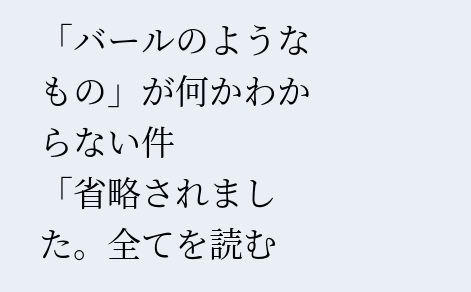「バールのようなもの」が何かわからない件
「省略されました。全てを読む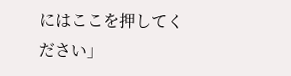にはここを押してください」